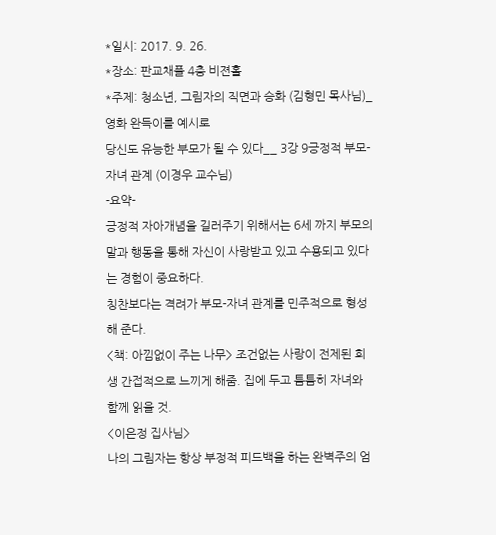*일시: 2017. 9. 26.
*장소: 판교채플 4층 비젼홀
*주제: 청소년, 그림자의 직면과 승화 (김형민 목사님)_ 영화 완득이를 예시로
당신도 유능한 부모가 될 수 있다__ 3강 9긍정적 부모-자녀 관계 (이경우 교수님)
-요약-
긍정적 자아개념을 길러주기 위해서는 6세 까지 부모의 말과 행동을 통해 자신이 사랑받고 있고 수용되고 있다는 경험이 중요하다.
칭찬보다는 격려가 부모-자녀 관계를 민주적으로 형성해 준다.
<책: 아낌없이 주는 나무> 조건없는 사랑이 전제된 희생 간접적으로 느끼게 해줌. 집에 두고 틈틈히 자녀와 함께 읽을 것.
<이은정 집사님>
나의 그림자는 항상 부정적 피드백을 하는 완벽주의 엄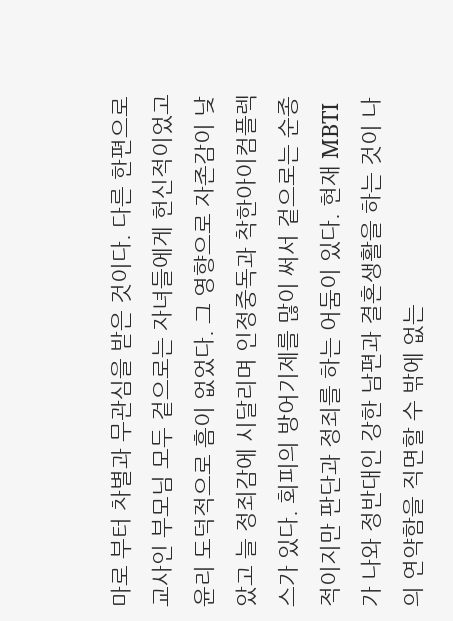마로 부터 차별과 무관심을 받은 것이다. 다른 한편으로 교사인 부모님 모두 겉으로는 자녀들에게 헌신적이었고 윤리 도덕적으로 흠이 없었다. 그 영향으로 자존감이 낮았고 늘 정죄감에 시달리며 인정중독과 착한아이컴플렉스가 있다. 회피의 방어기제를 많이 써서 겉으로는 순종적이지만 판단과 정죄를 하는 어둠이 있다. 현재 MBTI가 나와 정반대인 강한 남편과 결혼생활을 하는 것이 나의 연약함을 직면할 수 밖에 없는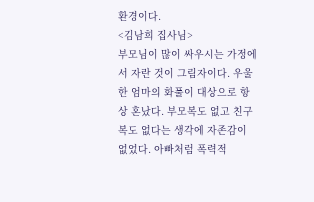환경이다.
<김남희 집사님>
부모님이 많이 싸우시는 가정에서 자란 것이 그림자이다. 우울한 엄마의 화풀이 대상으로 항상 혼났다. 부모복도 없고 친구복도 없다는 생각에 자존감이 없었다. 아빠처럼 폭력적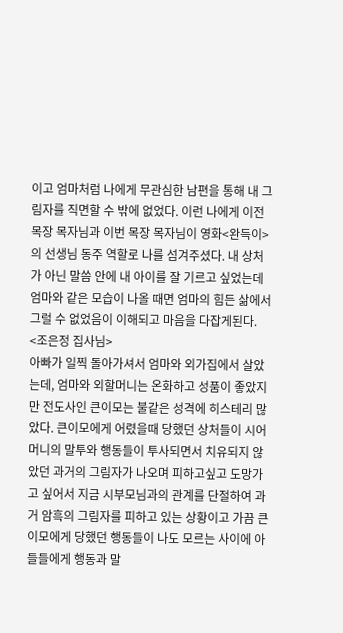이고 엄마처럼 나에게 무관심한 남편을 통해 내 그림자를 직면할 수 밖에 없었다. 이런 나에게 이전 목장 목자님과 이번 목장 목자님이 영화<완득이>의 선생님 동주 역할로 나를 섬겨주셨다. 내 상처가 아닌 말씀 안에 내 아이를 잘 기르고 싶었는데 엄마와 같은 모습이 나올 때면 엄마의 힘든 삶에서 그럴 수 없었음이 이해되고 마음을 다잡게된다.
<조은정 집사님>
아빠가 일찍 돌아가셔서 엄마와 외가집에서 살았는데, 엄마와 외할머니는 온화하고 성품이 좋았지만 전도사인 큰이모는 불같은 성격에 히스테리 많았다. 큰이모에게 어렸을때 당했던 상처들이 시어머니의 말투와 행동들이 투사되면서 치유되지 않았던 과거의 그림자가 나오며 피하고싶고 도망가고 싶어서 지금 시부모님과의 관계를 단절하여 과거 암흑의 그림자를 피하고 있는 상황이고 가끔 큰이모에게 당했던 행동들이 나도 모르는 사이에 아들들에게 행동과 말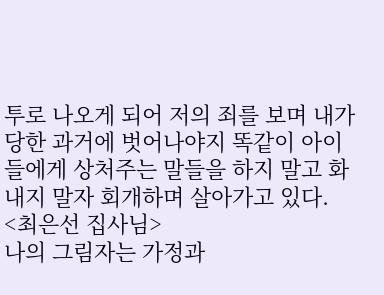투로 나오게 되어 저의 죄를 보며 내가 당한 과거에 벗어나야지 똑같이 아이들에게 상처주는 말들을 하지 말고 화내지 말자 회개하며 살아가고 있다.
<최은선 집사님>
나의 그림자는 가정과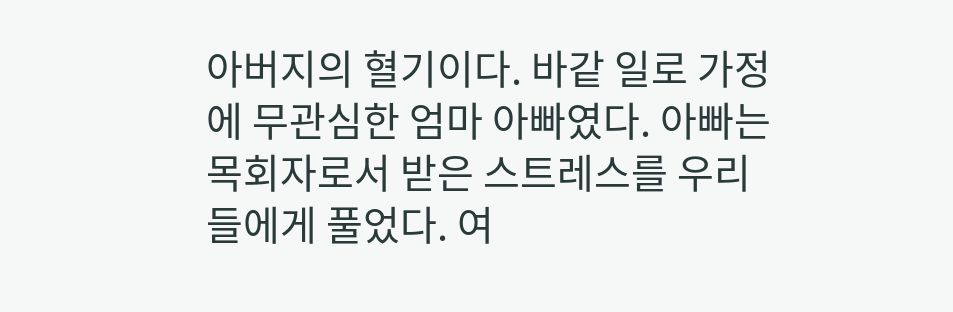아버지의 혈기이다. 바같 일로 가정에 무관심한 엄마 아빠였다. 아빠는 목회자로서 받은 스트레스를 우리들에게 풀었다. 여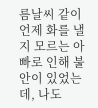름날씨 같이 언제 화를 낼지 모르는 아빠로 인해 불안이 있었는데, 나도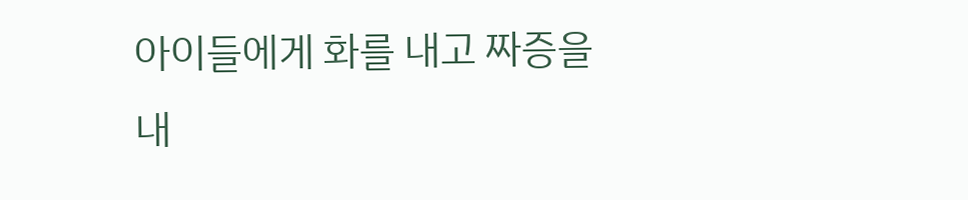아이들에게 화를 내고 짜증을 내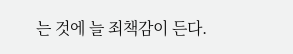는 것에 늘 죄책감이 든다.